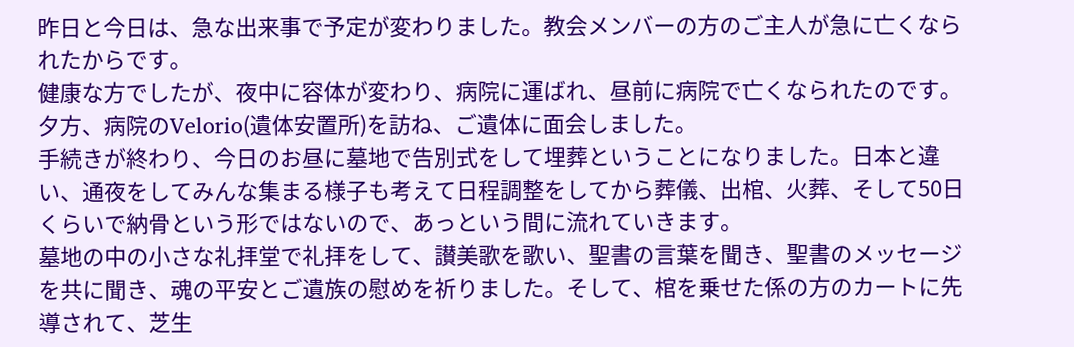昨日と今日は、急な出来事で予定が変わりました。教会メンバーの方のご主人が急に亡くなられたからです。
健康な方でしたが、夜中に容体が変わり、病院に運ばれ、昼前に病院で亡くなられたのです。夕方、病院のVelorio(遺体安置所)を訪ね、ご遺体に面会しました。
手続きが終わり、今日のお昼に墓地で告別式をして埋葬ということになりました。日本と違い、通夜をしてみんな集まる様子も考えて日程調整をしてから葬儀、出棺、火葬、そして50日くらいで納骨という形ではないので、あっという間に流れていきます。
墓地の中の小さな礼拝堂で礼拝をして、讃美歌を歌い、聖書の言葉を聞き、聖書のメッセージを共に聞き、魂の平安とご遺族の慰めを祈りました。そして、棺を乗せた係の方のカートに先導されて、芝生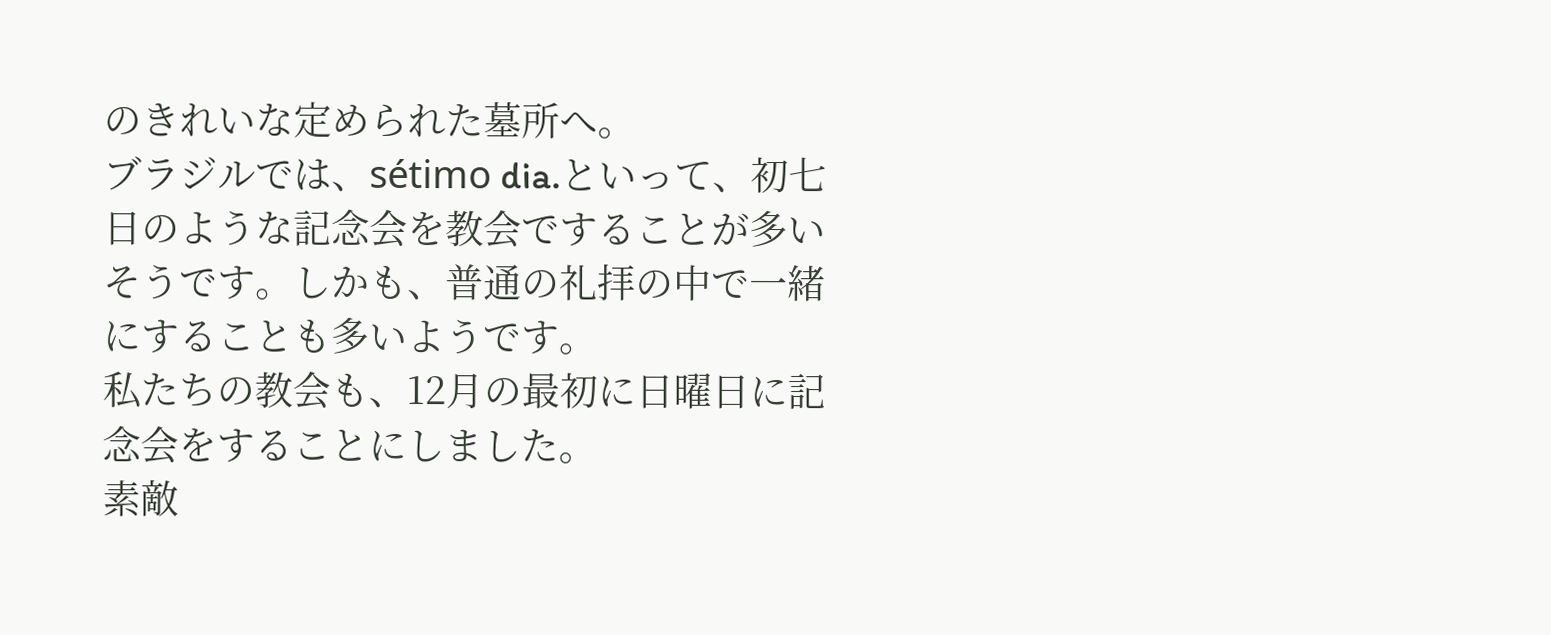のきれいな定められた墓所へ。
ブラジルでは、sétimo dia.といって、初七日のような記念会を教会ですることが多いそうです。しかも、普通の礼拝の中で一緒にすることも多いようです。
私たちの教会も、12月の最初に日曜日に記念会をすることにしました。
素敵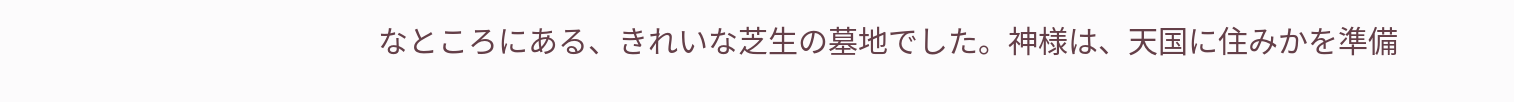なところにある、きれいな芝生の墓地でした。神様は、天国に住みかを準備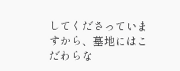してくださっていますから、墓地にはこだわらな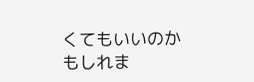くてもいいのかもしれま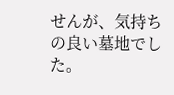せんが、気持ちの良い墓地でした。